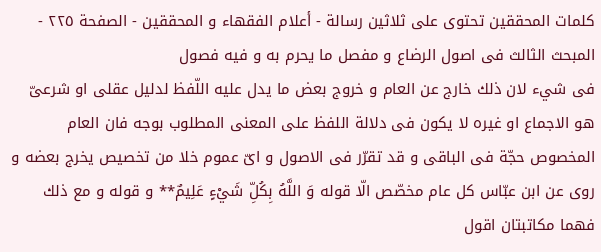كلمات المحققين تحتوی علی ثلاثین رسالة - أعلام الفقهاء و المحققین - الصفحة ٢٢٥ - المبحث الثالث فى اصول الرضاع و مفصل ما يحرم به و فيه فصول
فى شيء لان ذلك خارج عن العام و خروج بعض ما يدل عليه اللّفظ لدليل عقلى او شرعىّ هو الاجماع او غيره لا يكون فى دلالة اللفظ على المعنى المطلوب بوجه فان العام المخصوص حجّة فى الباقى و قد تقرّر فى الاصول و اىّ عموم خلا من تخصيص يخرج بعضه و روى عن ابن عبّاس كل عام مخصّص الّا قوله وَ اللَّهُ بِكُلِّ شَيْءٍ عَلِيمٌ** و قوله و مع ذلك فهما مكاتبتان اقول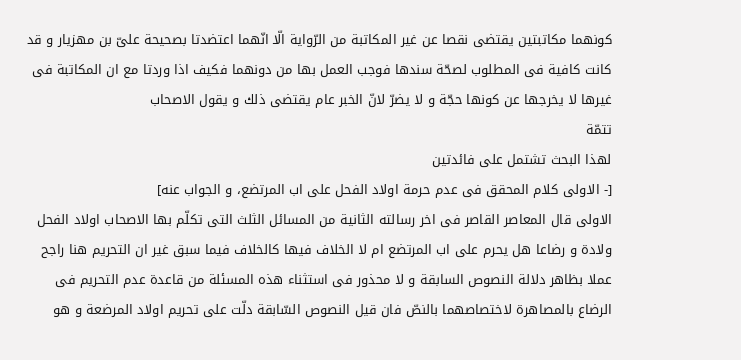كونهما مكاتبتين يقتضى نقصا عن غير المكاتبة من الرّواية الّا انّهما اعتضدتا بصحيحة علىّ بن مهزيار و قد كانت كافية فى المطلوب لصحّة سندها فوجب العمل بها من دونهما فكيف اذا وردتا مع ان المكاتبة فى غيرها لا يخرجها عن كونها حجّة و لا يضرّ لانّ الخبر عام يقتضى ذلك و يقول الاصحاب
تتمّة
لهذا البحث تشتمل على فائدتين
[- الاولى كلام المحقق فى عدم حرمة اولاد الفحل على اب المرتضع، و الجواب عنه]
الاولى قال المعاصر القاصر فى اخر رسالته الثانية من المسائل الثلث التى تكلّم بها الاصحاب اولاد الفحل ولادة و رضاعا هل يحرم على اب المرتضع ام لا الخلاف فيها كالخلاف فيما سبق غير ان التحريم هنا راجح عملا بظاهر دلالة النصوص السابقة و لا محذور فى استثناء هذه المسئلة من قاعدة عدم التحريم فى الرضاع بالمصاهرة لاختصاصهما بالنصّ فان قيل النصوص السّابقة دلّت على تحريم اولاد المرضعة و هو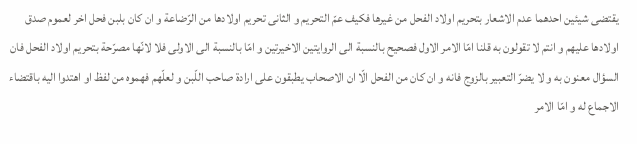يقتضى شيئين احدهما عدم الاشعار بتحريم اولاد الفحل من غيرها فكيف عمّ التحريم و الثانى تحريم اولادها من الرّضاعة و ان كان بلبن فحل اخر لعموم صدق اولادها عليهم و انتم لا تقولون به قلنا امّا الامر الاول فصحيح بالنسبة الى الروايتين الاخيرتين و امّا بالنسبة الى الاولى فلا لانّها مصرّحة بتحريم اولاد الفحل فان السؤال معنون به و لا يضرّ التعبير بالزوج فانه و ان كان من الفحل الّا ان الاصحاب يطبقون على ارادة صاحب اللّبن و لعلّهم فهموه من لفظ او اهتدوا اليه باقتضاء الاجماع له و امّا الامر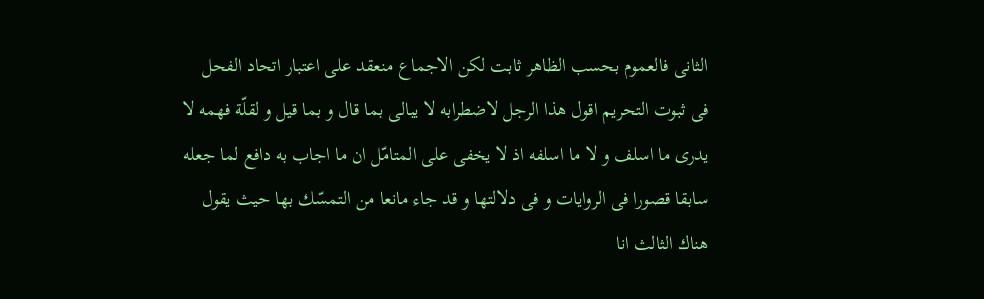الثانى فالعموم بحسب الظاهر ثابت لكن الاجماع منعقد على اعتبار اتحاد الفحل فى ثبوت التحريم اقول هذا الرجل لاضطرابه لا يبالى بما قال و بما قيل و لقلّة فهمه لا يدرى ما اسلف و لا ما اسلفه اذ لا يخفى على المتامّل ان ما اجاب به دافع لما جعله سابقا قصورا فى الروايات و فى دلالتها و قد جاء مانعا من التمسّك بها حيث يقول هناك الثالث انا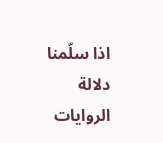اذا سلّمنا دلالة الروايات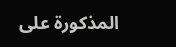المذكورة على